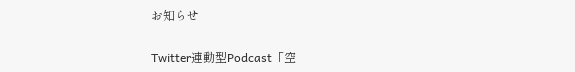お知らせ

Twitter連動型Podcast「空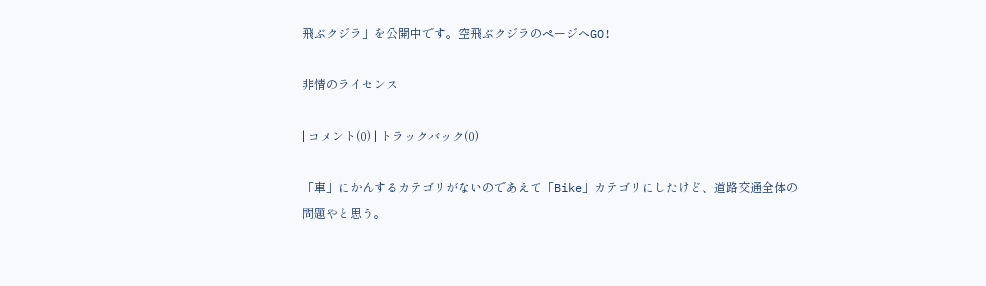飛ぶクジラ」を公開中です。空飛ぶクジラのページへGO!

非情のライセンス

| コメント(0) | トラックバック(0)

「車」にかんするカテゴリがないのであえて「Bike」カテゴリにしたけど、道路交通全体の問題やと思う。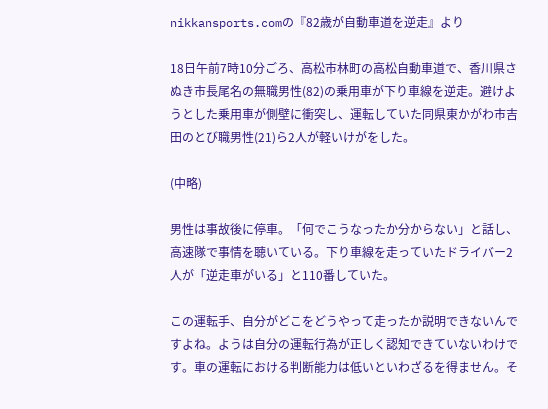nikkansports.comの『82歳が自動車道を逆走』より

18日午前7時10分ごろ、高松市林町の高松自動車道で、香川県さぬき市長尾名の無職男性(82)の乗用車が下り車線を逆走。避けようとした乗用車が側壁に衝突し、運転していた同県東かがわ市吉田のとび職男性(21)ら2人が軽いけがをした。

(中略)

男性は事故後に停車。「何でこうなったか分からない」と話し、高速隊で事情を聴いている。下り車線を走っていたドライバー2人が「逆走車がいる」と110番していた。

この運転手、自分がどこをどうやって走ったか説明できないんですよね。ようは自分の運転行為が正しく認知できていないわけです。車の運転における判断能力は低いといわざるを得ません。そ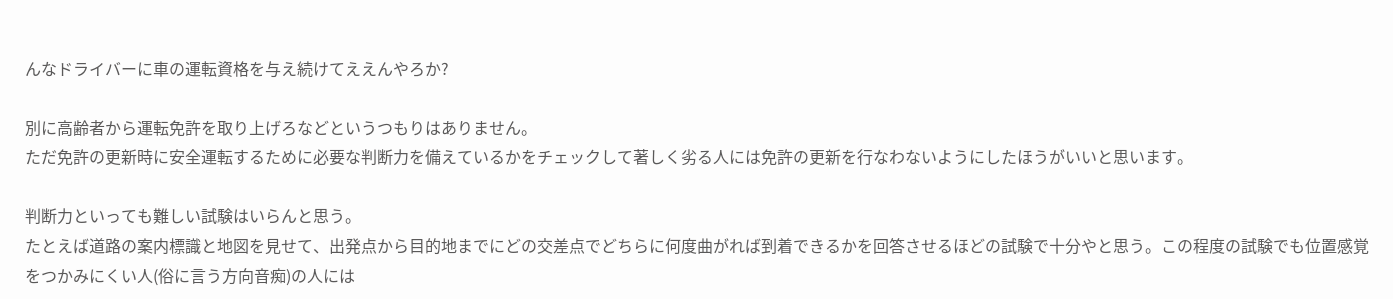んなドライバーに車の運転資格を与え続けてええんやろか?

別に高齢者から運転免許を取り上げろなどというつもりはありません。
ただ免許の更新時に安全運転するために必要な判断力を備えているかをチェックして著しく劣る人には免許の更新を行なわないようにしたほうがいいと思います。

判断力といっても難しい試験はいらんと思う。
たとえば道路の案内標識と地図を見せて、出発点から目的地までにどの交差点でどちらに何度曲がれば到着できるかを回答させるほどの試験で十分やと思う。この程度の試験でも位置感覚をつかみにくい人(俗に言う方向音痴)の人には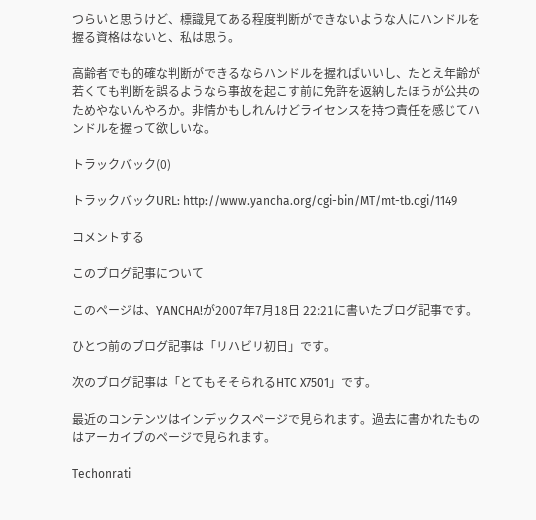つらいと思うけど、標識見てある程度判断ができないような人にハンドルを握る資格はないと、私は思う。

高齢者でも的確な判断ができるならハンドルを握ればいいし、たとえ年齢が若くても判断を誤るようなら事故を起こす前に免許を返納したほうが公共のためやないんやろか。非情かもしれんけどライセンスを持つ責任を感じてハンドルを握って欲しいな。

トラックバック(0)

トラックバックURL: http://www.yancha.org/cgi-bin/MT/mt-tb.cgi/1149

コメントする

このブログ記事について

このページは、YANCHA!が2007年7月18日 22:21に書いたブログ記事です。

ひとつ前のブログ記事は「リハビリ初日」です。

次のブログ記事は「とてもそそられるHTC X7501」です。

最近のコンテンツはインデックスページで見られます。過去に書かれたものはアーカイブのページで見られます。

Techonrati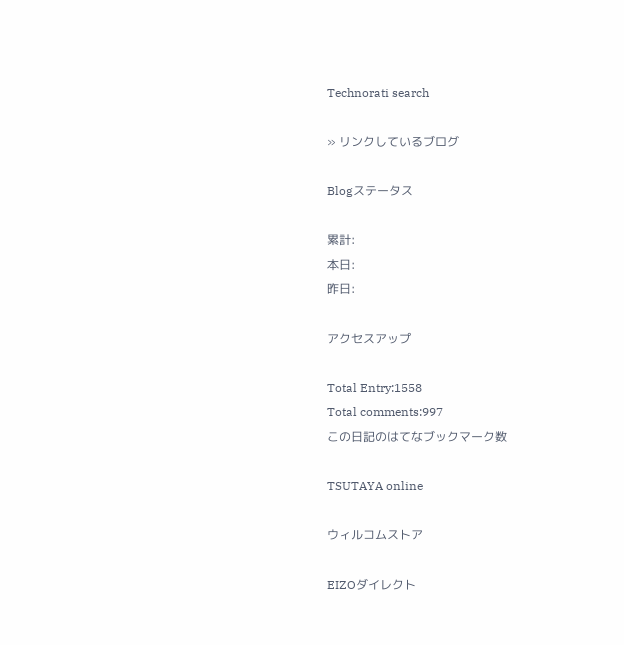Technorati search

» リンクしているブログ

Blogステータス

累計:
本日:
昨日:

アクセスアップ

Total Entry:1558
Total comments:997
この日記のはてなブックマーク数

TSUTAYA online

ウィルコムストア

EIZOダイレクト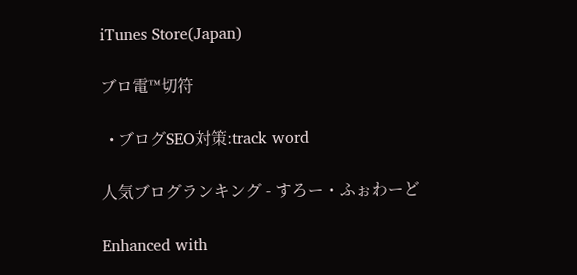iTunes Store(Japan)

ブロ電™切符

  • ブログSEO対策:track word

人気ブログランキング - すろー・ふぉわーど

Enhanced with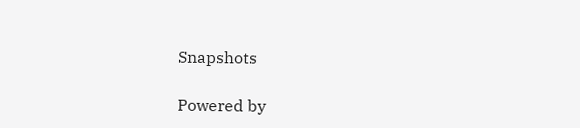Snapshots

Powered by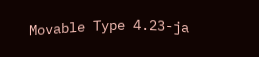Movable Type 4.23-ja